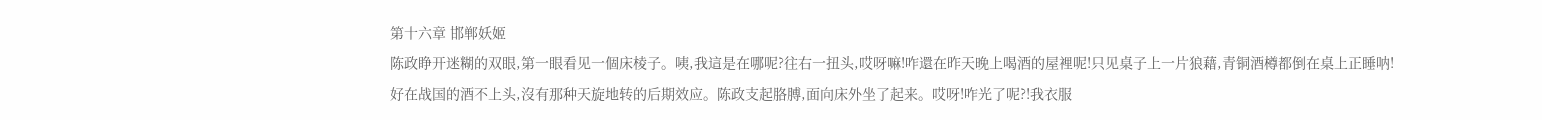第十六章 邯郸妖姬
陈政睁开迷糊的双眼,第一眼看见一個床棱子。咦,我這是在哪呢?往右一扭头,哎呀嘛!咋還在昨天晚上喝酒的屋裡呢!只见桌子上一片狼藉,青铜酒樽都倒在桌上正睡呐!
好在战国的酒不上头,沒有那种天旋地转的后期效应。陈政支起胳膊,面向床外坐了起来。哎呀!咋光了呢?!我衣服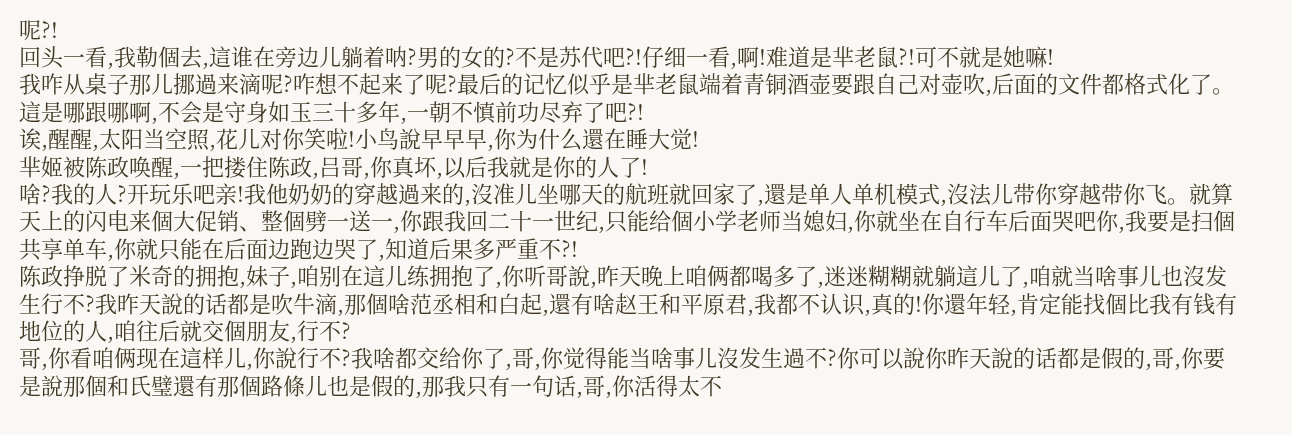呢?!
回头一看,我勒個去,這谁在旁边儿躺着呐?男的女的?不是苏代吧?!仔细一看,啊!难道是芈老鼠?!可不就是她嘛!
我咋从桌子那儿挪過来滴呢?咋想不起来了呢?最后的记忆似乎是芈老鼠端着青铜酒壶要跟自己对壶吹,后面的文件都格式化了。這是哪跟哪啊,不会是守身如玉三十多年,一朝不慎前功尽弃了吧?!
诶,醒醒,太阳当空照,花儿对你笑啦!小鸟說早早早,你为什么還在睡大觉!
芈姬被陈政唤醒,一把搂住陈政,吕哥,你真坏,以后我就是你的人了!
啥?我的人?开玩乐吧亲!我他奶奶的穿越過来的,沒准儿坐哪天的航班就回家了,還是单人单机模式,沒法儿带你穿越带你飞。就算天上的闪电来個大促销、整個劈一送一,你跟我回二十一世纪,只能给個小学老师当媳妇,你就坐在自行车后面哭吧你,我要是扫個共享单车,你就只能在后面边跑边哭了,知道后果多严重不?!
陈政挣脱了米奇的拥抱,妹子,咱别在這儿练拥抱了,你听哥說,昨天晚上咱俩都喝多了,迷迷糊糊就躺這儿了,咱就当啥事儿也沒发生行不?我昨天說的话都是吹牛滴,那個啥范丞相和白起,還有啥赵王和平原君,我都不认识,真的!你還年轻,肯定能找個比我有钱有地位的人,咱往后就交個朋友,行不?
哥,你看咱俩现在這样儿,你說行不?我啥都交给你了,哥,你觉得能当啥事儿沒发生過不?你可以說你昨天說的话都是假的,哥,你要是說那個和氏璧還有那個路條儿也是假的,那我只有一句话,哥,你活得太不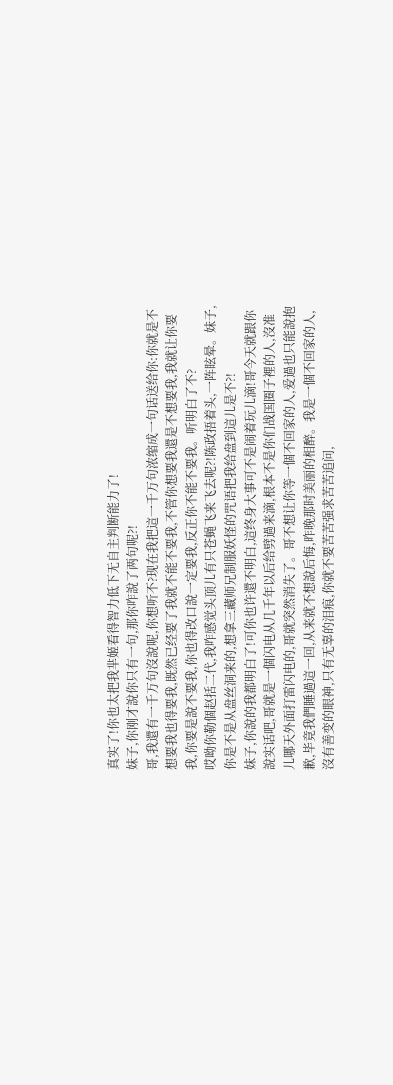真实了!你也太把我芈姬看得智力低下无自主判断能力了!
妹子,你刚才說你只有一句,那你咋說了两句呢?!
哥,我還有一千万句沒說呢,你想听不?现在我把這一千万句浓缩成一句话送给你:你就是不想要我也得要我,既然已经要了我就不能不要我,不管你想要我還是不想要我,我就让你要我,你要是說不要我,你也得改口說一定要我,反正你不能不要我。听明白了不?
哎呦你勒個赵括二代,我咋感觉头顶儿有只苍蝇飞来飞去呢?!陈政捂着头,一阵眩晕。妹子,你是不是从盘丝洞来的,想拿三藏师兄制服妖怪的咒语把我给盘到這儿是不?!
妹子,你說的我都明白了!可你也许還不明白,這终身大事可不是闹着玩儿滴!哥今天就跟你說实话吧,哥就是一個闪电从几千年以后给劈過来滴,根本不是你们战国圈子裡的人,沒准儿哪天外面打雷闪电的,哥就突然消失了。哥不想让你等一個不回家的人,爱過也只能說抱歉,毕竟我們睡過這一回,从来就不想說后悔,昨晚那时美丽的相醉。我是一個不回家的人,沒有善变的眼神,只有无辜的泪痕,你就不要苦苦强求苦苦追问,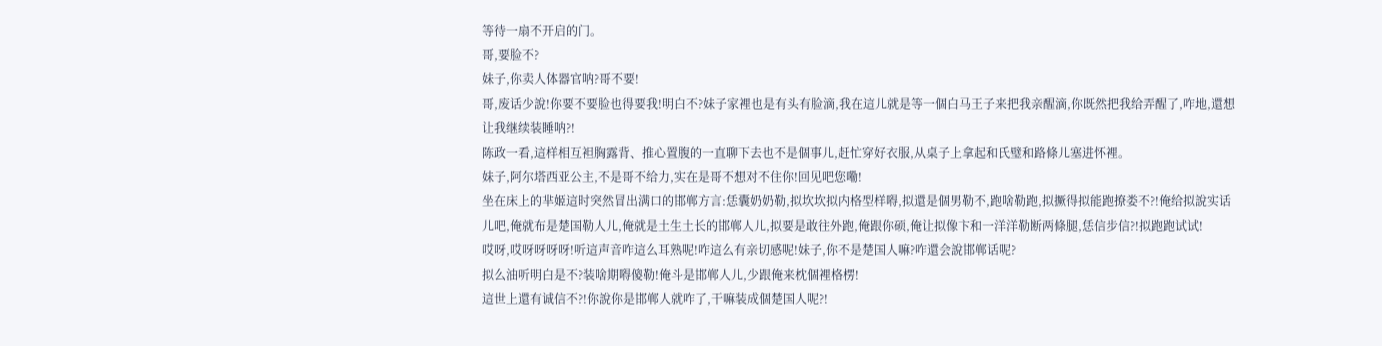等待一扇不开启的门。
哥,要脸不?
妹子,你卖人体器官呐?哥不要!
哥,废话少說!你要不要脸也得要我!明白不?妹子家裡也是有头有脸滴,我在這儿就是等一個白马王子来把我亲醒滴,你既然把我给弄醒了,咋地,還想让我继续装睡呐?!
陈政一看,這样相互袒胸露背、推心置腹的一直聊下去也不是個事儿,赶忙穿好衣服,从桌子上拿起和氏璧和路條儿塞进怀裡。
妹子,阿尔塔西亚公主,不是哥不给力,实在是哥不想对不住你!回见吧您嘞!
坐在床上的芈姬這时突然冒出满口的邯郸方言:恁囊奶奶勒,拟坎坎拟内格型样嘚,拟還是個男勒不,跑啥勒跑,拟撅得拟能跑撩娄不?!俺给拟說实话儿吧,俺就布是楚国勒人儿,俺就是土生土长的邯郸人儿,拟要是敢往外跑,俺跟你硕,俺让拟像卞和一洋洋勒断两條腿,恁信步信?!拟跑跑试试!
哎呀,哎呀呀呀呀!听這声音咋這么耳熟呢!咋這么有亲切感呢!妹子,你不是楚国人嘛?咋還会說邯郸话呢?
拟么油听明白是不?装啥期嘚傻勒!俺斗是邯郸人儿,少跟俺来枕個裡格楞!
這世上還有诚信不?!你說你是邯郸人就咋了,干嘛装成個楚国人呢?!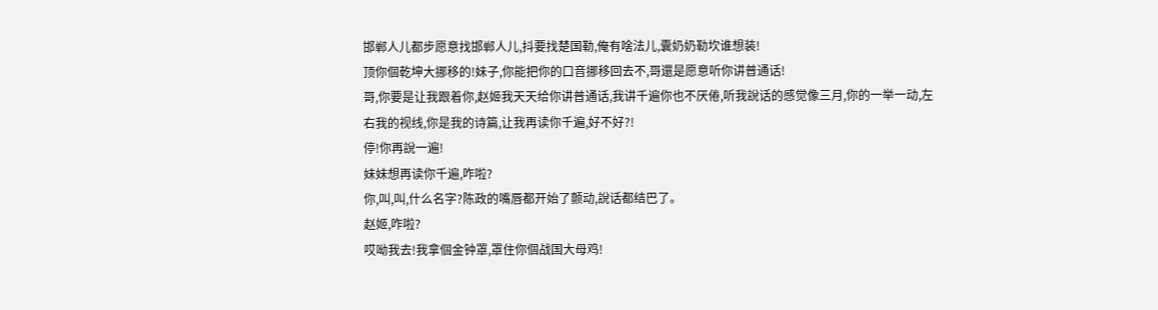邯郸人儿都步愿意找邯郸人儿,抖要找楚国勒,俺有啥法儿,囊奶奶勒坎谁想装!
顶你個乾坤大挪移的!妹子,你能把你的口音挪移回去不,哥還是愿意听你讲普通话!
哥,你要是让我跟着你,赵姬我天天给你讲普通话,我讲千遍你也不厌倦,听我說话的感觉像三月,你的一举一动,左右我的视线,你是我的诗篇,让我再读你千遍,好不好?!
停!你再說一遍!
妹妹想再读你千遍,咋啦?
你,叫,叫,什么名字?陈政的嘴唇都开始了颤动,說话都结巴了。
赵姬,咋啦?
哎呦我去!我拿個金钟罩,罩住你個战国大母鸡!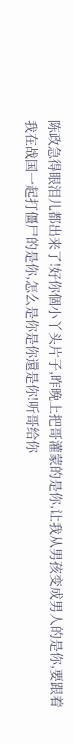陈政急得眼泪儿都出来了!好你個小丫头片子,昨晚上把哥灌蒙的是你,让我从男孩变成男人的是你,要跟着我在战国一起打僵尸的是你,怎么是你是你還是你!听哥给你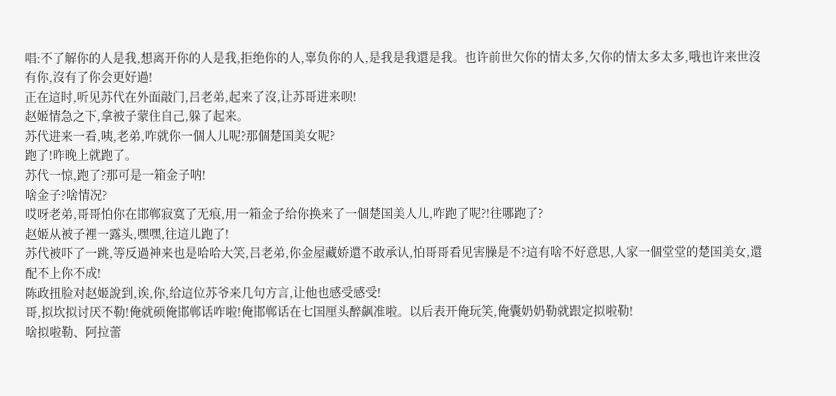唱:不了解你的人是我,想离开你的人是我,拒绝你的人,辜负你的人,是我是我還是我。也许前世欠你的情太多,欠你的情太多太多,哦也许来世沒有你,沒有了你会更好過!
正在這时,听见苏代在外面敲门,吕老弟,起来了沒,让苏哥进来呗!
赵姬情急之下,拿被子蒙住自己,躲了起来。
苏代进来一看,咦,老弟,咋就你一個人儿呢?那個楚国美女呢?
跑了!昨晚上就跑了。
苏代一惊,跑了?那可是一箱金子呐!
啥金子?啥情况?
哎呀老弟,哥哥怕你在邯郸寂寞了无痕,用一箱金子给你换来了一個楚国美人儿,咋跑了呢?!往哪跑了?
赵姬从被子裡一露头,嘿嘿,往這儿跑了!
苏代被吓了一跳,等反過神来也是哈哈大笑,吕老弟,你金屋藏娇還不敢承认,怕哥哥看见害臊是不?這有啥不好意思,人家一個堂堂的楚国美女,還配不上你不成!
陈政扭脸对赵姬說到,诶,你,给這位苏爷来几句方言,让他也感受感受!
哥,拟坎拟讨厌不勒!俺就硕俺邯郸话咋啦!俺邯郸话在七国厘头醉飙准啦。以后表开俺玩笑,俺囊奶奶勒就跟定拟啦勒!
啥拟啦勒、阿拉蕾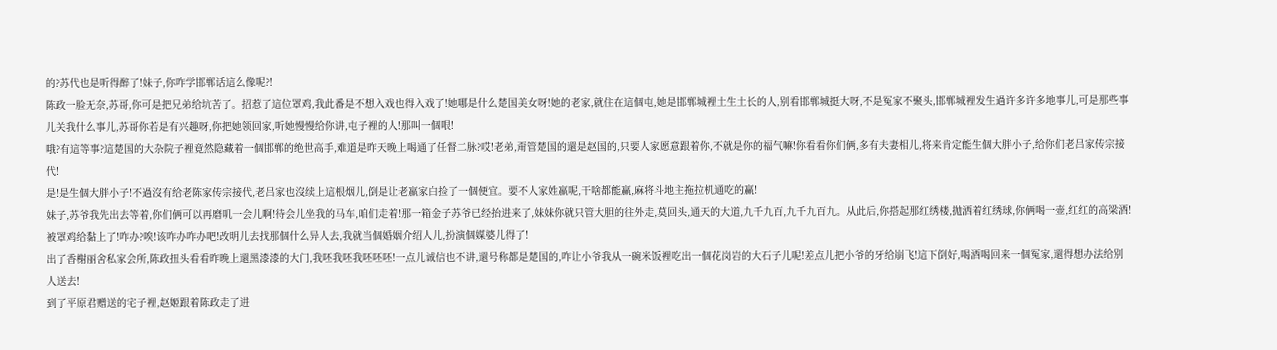的?苏代也是听得醉了!妹子,你咋学邯郸话這么像呢?!
陈政一脸无奈,苏哥,你可是把兄弟给坑苦了。招惹了這位罩鸡,我此番是不想入戏也得入戏了!她哪是什么楚国美女呀!她的老家,就住在這個屯,她是邯郸城裡土生土长的人,别看邯郸城挺大呀,不是冤家不聚头,邯郸城裡发生過许多许多地事儿,可是那些事儿关我什么事儿,苏哥你若是有兴趣呀,你把她领回家,听她慢慢给你讲,屯子裡的人!那叫一個哏!
哦?有這等事?這楚国的大杂院子裡竟然隐藏着一個邯郸的绝世高手,难道是昨天晚上喝通了任督二脉?哎!老弟,甭管楚国的還是赵国的,只要人家愿意跟着你,不就是你的福气嘛!你看看你们俩,多有夫妻相儿,将来肯定能生個大胖小子,给你们老吕家传宗接代!
是!是生個大胖小子!不過沒有给老陈家传宗接代,老吕家也沒续上這根烟儿,倒是让老嬴家白捡了一個便宜。要不人家姓嬴呢,干啥都能赢,麻将斗地主拖拉机通吃的赢!
妹子,苏爷我先出去等着,你们俩可以再磨叽一会儿啊!待会儿坐我的马车,咱们走着!那一箱金子苏爷已经抬进来了,妹妹你就只管大胆的往外走,莫回头,通天的大道,九千九百,九千九百九。从此后,你搭起那红绣楼,抛洒着红绣球,你俩喝一壶,红红的高梁酒!
被罩鸡给黏上了!咋办?唉!该咋办咋办吧!改明儿去找那個什么异人去,我就当個婚姻介绍人儿,扮演個媒婆儿得了!
出了香榭丽舍私家会所,陈政扭头看看昨晚上還黑漆漆的大门,我呸我呸我呸呸呸!一点儿诚信也不讲,還号称都是楚国的,咋让小爷我从一碗米饭裡吃出一個花岗岩的大石子儿呢!差点儿把小爷的牙给崩飞!這下倒好,喝酒喝回来一個冤家,還得想办法给别人送去!
到了平原君赠送的宅子裡,赵姬跟着陈政走了进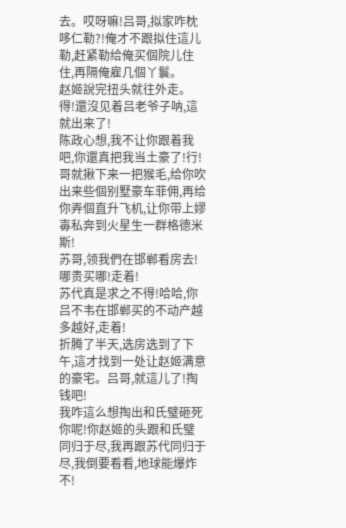去。哎呀嘛!吕哥,拟家咋枕哆仁勒?!俺才不跟拟住這儿勒,赶紧勒给俺买個院儿住住,再隔俺雇几個丫鬟。
赵姬說完扭头就往外走。得!還沒见着吕老爷子呐,這就出来了!
陈政心想,我不让你跟着我吧,你還真把我当土豪了!行!哥就揪下来一把猴毛,给你吹出来些個别墅豪车菲佣,再给你弄個直升飞机,让你带上嫪毐私奔到火星生一群格德米斯!
苏哥,领我們在邯郸看房去!哪贵买哪!走着!
苏代真是求之不得!哈哈,你吕不韦在邯郸买的不动产越多越好,走着!
折腾了半天,选房选到了下午,這才找到一处让赵姬满意的豪宅。吕哥,就這儿了!掏钱吧!
我咋這么想掏出和氏璧砸死你呢!你赵姬的头跟和氏璧同归于尽,我再跟苏代同归于尽,我倒要看看,地球能爆炸不!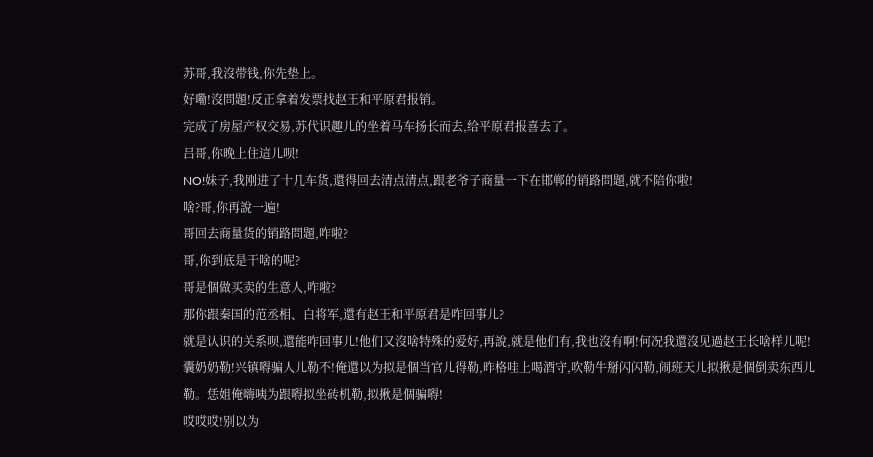苏哥,我沒带钱,你先垫上。
好嘞!沒問題!反正拿着发票找赵王和平原君报销。
完成了房屋产权交易,苏代识趣儿的坐着马车扬长而去,给平原君报喜去了。
吕哥,你晚上住這儿呗!
NO!妹子,我刚进了十几车货,還得回去清点清点,跟老爷子商量一下在邯郸的销路問題,就不陪你啦!
啥?哥,你再說一遍!
哥回去商量货的销路問題,咋啦?
哥,你到底是干啥的呢?
哥是個做买卖的生意人,咋啦?
那你跟秦国的范丞相、白将军,還有赵王和平原君是咋回事儿?
就是认识的关系呗,還能咋回事儿!他们又沒啥特殊的爱好,再說,就是他们有,我也沒有啊!何况我還沒见過赵王长啥样儿呢!
囊奶奶勒!兴镇嘚骗人儿勒不!俺還以为拟是個当官儿得勒,昨格哇上喝酒守,吹勒牛掰闪闪勒,闹班天儿拟揪是個倒卖东西儿勒。恁姐俺嗨咦为跟嘚拟坐砖机勒,拟揪是個骗嘚!
哎哎哎!别以为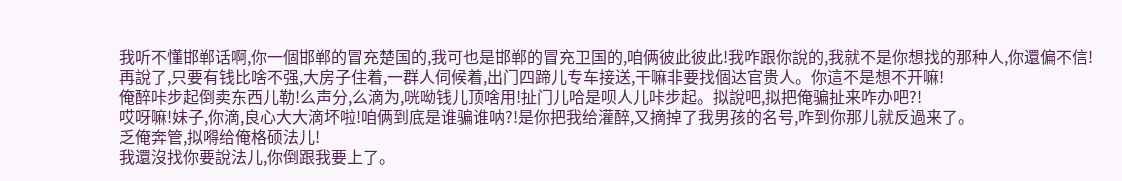我听不懂邯郸话啊,你一個邯郸的冒充楚国的,我可也是邯郸的冒充卫国的,咱俩彼此彼此!我咋跟你說的,我就不是你想找的那种人,你還偏不信!再說了,只要有钱比啥不强,大房子住着,一群人伺候着,出门四蹄儿专车接送,干嘛非要找個达官贵人。你這不是想不开嘛!
俺醉咔步起倒卖东西儿勒!么声分,么滴为,咣呦钱儿顶啥用!扯门儿哈是呗人儿咔步起。拟說吧,拟把俺骗扯来咋办吧?!
哎呀嘛!妹子,你滴,良心大大滴坏啦!咱俩到底是谁骗谁呐?!是你把我给灌醉,又摘掉了我男孩的名号,咋到你那儿就反過来了。
乏俺奔管,拟嘚给俺格硕法儿!
我還沒找你要說法儿,你倒跟我要上了。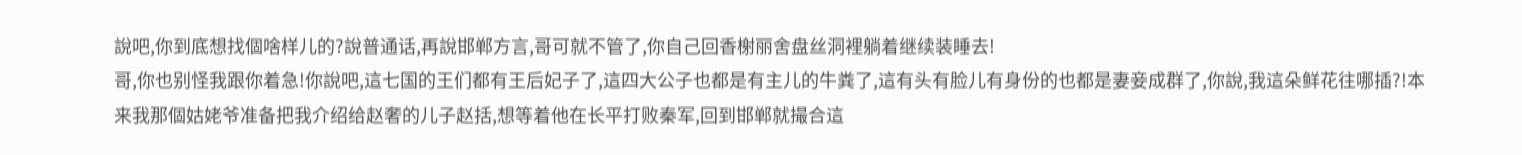說吧,你到底想找個啥样儿的?說普通话,再說邯郸方言,哥可就不管了,你自己回香榭丽舍盘丝洞裡躺着继续装睡去!
哥,你也别怪我跟你着急!你說吧,這七国的王们都有王后妃子了,這四大公子也都是有主儿的牛粪了,這有头有脸儿有身份的也都是妻妾成群了,你說,我這朵鲜花往哪插?!本来我那個姑姥爷准备把我介绍给赵奢的儿子赵括,想等着他在长平打败秦军,回到邯郸就撮合這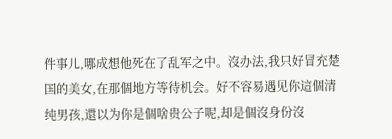件事儿,哪成想他死在了乱军之中。沒办法,我只好冒充楚国的美女,在那個地方等待机会。好不容易遇见你這個清纯男孩,還以为你是個啥贵公子呢,却是個沒身份沒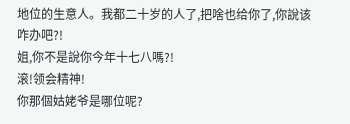地位的生意人。我都二十岁的人了,把啥也给你了,你說该咋办吧?!
姐,你不是說你今年十七八嗎?!
滚!领会精神!
你那個姑姥爷是哪位呢?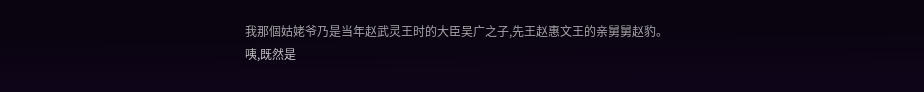我那個姑姥爷乃是当年赵武灵王时的大臣吴广之子,先王赵惠文王的亲舅舅赵豹。
咦,既然是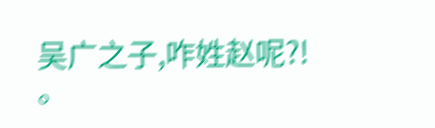吴广之子,咋姓赵呢?!
。